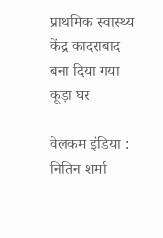प्राथमिक स्वास्थ्य केंद्र कादराबाद बना दिया गया कूड़ा घर

वेलकम इंडिया : नितिन शर्मा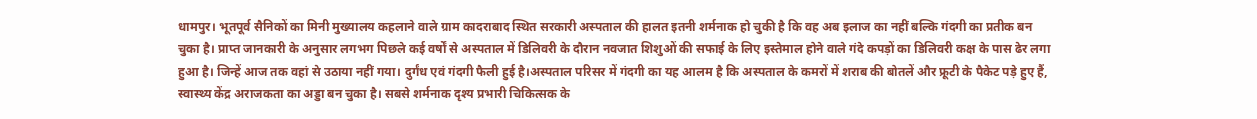धामपुर। भूतपूर्व सैनिकों का मिनी मुख्यालय कहलाने वाले ग्राम कादराबाद स्थित सरकारी अस्पताल की हालत इतनी शर्मनाक हो चुकी है कि वह अब इलाज का नहीं बल्कि गंदगी का प्रतीक बन चुका है। प्राप्त जानकारी के अनुसार लगभग पिछले कई वर्षों से अस्पताल में डिलिवरी के दौरान नवजात शिशुओं की सफाई के लिए इस्तेमाल होने वाले गंदे कपड़ों का डिलिवरी कक्ष के पास ढेर लगा हुआ है। जिन्हें आज तक वहां से उठाया नहीं गया। दुर्गंध एवं गंदगी फैली हुई है।अस्पताल परिसर में गंदगी का यह आलम है कि अस्पताल के कमरों में शराब की बोतलें और फ्रूटी के पैकेट पड़े हुए हैं, स्वास्थ्य केंद्र अराजकता का अड्डा बन चुका है। सबसे शर्मनाक दृश्य प्रभारी चिकित्सक के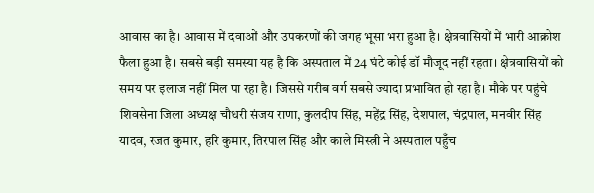आवास का है। आवास में दवाओं और उपकरणों की जगह भूसा भरा हुआ है। क्षेत्रवासियों में भारी आक्रोश फैला हुआ है। सबसे बड़ी समस्या यह है कि अस्पताल में 24 घंटे कोई डॉ मौजूद नहीं रहता। क्षेत्रवासियों को समय पर इलाज नहीं मिल पा रहा है। जिससे गरीब वर्ग सबसे ज्यादा प्रभावित हो रहा है। मौके पर पहुंचे शिवसेना जिला अध्यक्ष चौधरी संजय राणा, कुलदीप सिंह, महेंद्र सिंह, देशपाल, चंद्रपाल, मनवीर सिंह यादव, रजत कुमार, हरि कुमार, तिरपाल सिंह और काले मिस्त्री ने अस्पताल पहुँच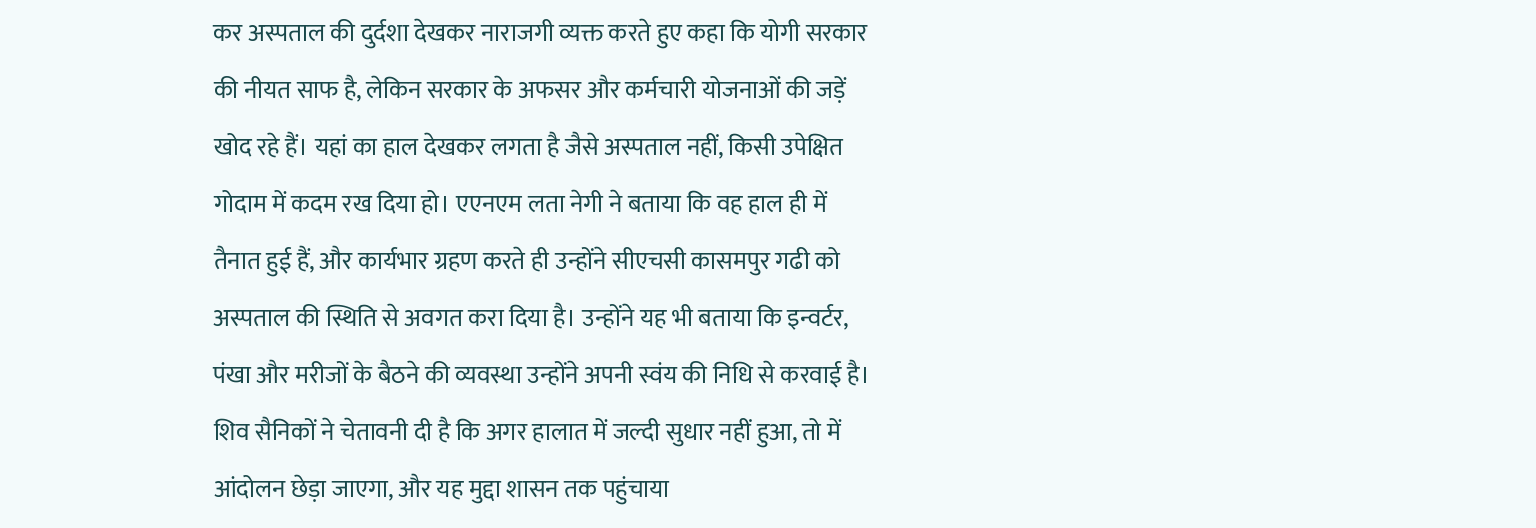कर अस्पताल की दुर्दशा देखकर नाराजगी व्यक्त करते हुए कहा कि योगी सरकार की नीयत साफ है, लेकिन सरकार के अफसर और कर्मचारी योजनाओं की जड़ें खोद रहे हैं। यहां का हाल देखकर लगता है जैसे अस्पताल नहीं, किसी उपेक्षित गोदाम में कदम रख दिया हो। एएनएम लता नेगी ने बताया कि वह हाल ही में तैनात हुई हैं, और कार्यभार ग्रहण करते ही उन्होंने सीएचसी कासमपुर गढी को अस्पताल की स्थिति से अवगत करा दिया है। उन्होंने यह भी बताया कि इन्वर्टर, पंखा और मरीजों के बैठने की व्यवस्था उन्होंने अपनी स्वंय की निधि से करवाई है। शिव सैनिकों ने चेतावनी दी है कि अगर हालात में जल्दी सुधार नहीं हुआ, तो में आंदोलन छेड़ा जाएगा, और यह मुद्दा शासन तक पहुंचाया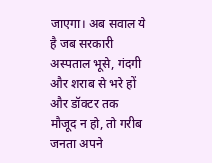जाएगा। अब सवाल ये है जब सरकारी अस्पताल भूसे, गंदगी और शराब से भरे हों और डॉक्टर तक मौजूद न हो, तो गरीब जनता अपने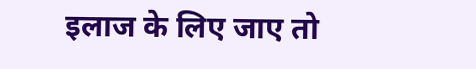इलाज के लिए जाए तो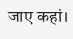जाए कहां।